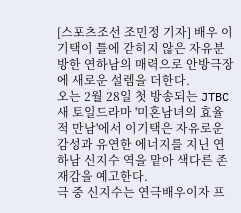[스포츠조선 조민정 기자] 배우 이기택이 틀에 갇히지 않은 자유분방한 연하남의 매력으로 안방극장에 새로운 설렘을 더한다.
오는 2월 28일 첫 방송되는 JTBC 새 토일드라마 '미혼남녀의 효율적 만남'에서 이기택은 자유로운 감성과 유연한 에너지를 지닌 연하남 신지수 역을 맡아 색다른 존재감을 예고한다.
극 중 신지수는 연극배우이자 프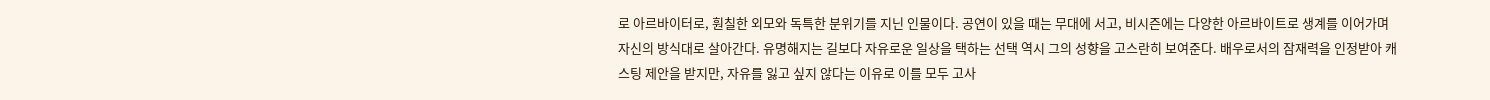로 아르바이터로, 훤칠한 외모와 독특한 분위기를 지닌 인물이다. 공연이 있을 때는 무대에 서고, 비시즌에는 다양한 아르바이트로 생계를 이어가며 자신의 방식대로 살아간다. 유명해지는 길보다 자유로운 일상을 택하는 선택 역시 그의 성향을 고스란히 보여준다. 배우로서의 잠재력을 인정받아 캐스팅 제안을 받지만, 자유를 잃고 싶지 않다는 이유로 이를 모두 고사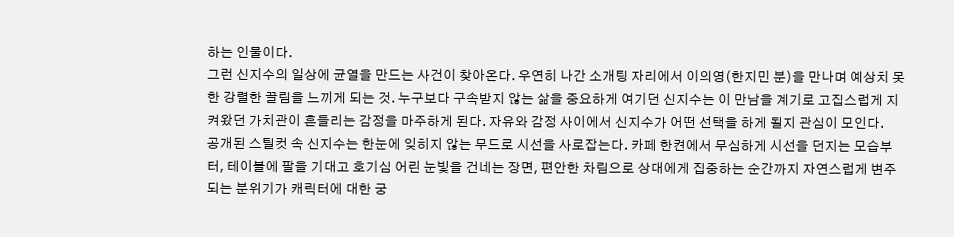하는 인물이다.
그런 신지수의 일상에 균열을 만드는 사건이 찾아온다. 우연히 나간 소개팅 자리에서 이의영(한지민 분)을 만나며 예상치 못한 강렬한 끌림을 느끼게 되는 것. 누구보다 구속받지 않는 삶을 중요하게 여기던 신지수는 이 만남을 계기로 고집스럽게 지켜왔던 가치관이 흔들리는 감정을 마주하게 된다. 자유와 감정 사이에서 신지수가 어떤 선택을 하게 될지 관심이 모인다.
공개된 스틸컷 속 신지수는 한눈에 잊히지 않는 무드로 시선을 사로잡는다. 카페 한켠에서 무심하게 시선을 던지는 모습부터, 테이블에 팔을 기대고 호기심 어린 눈빛을 건네는 장면, 편안한 차림으로 상대에게 집중하는 순간까지 자연스럽게 변주되는 분위기가 캐릭터에 대한 궁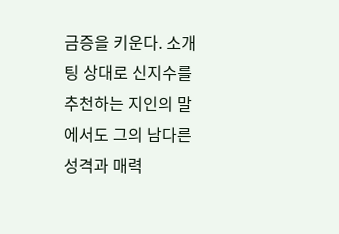금증을 키운다. 소개팅 상대로 신지수를 추천하는 지인의 말에서도 그의 남다른 성격과 매력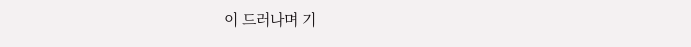이 드러나며 기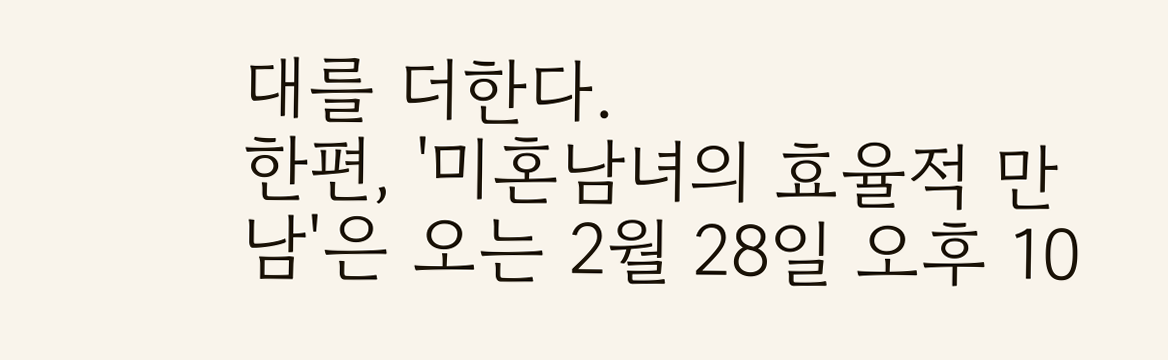대를 더한다.
한편, '미혼남녀의 효율적 만남'은 오는 2월 28일 오후 10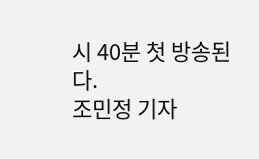시 40분 첫 방송된다.
조민정 기자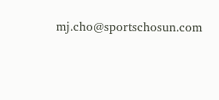mj.cho@sportschosun.com